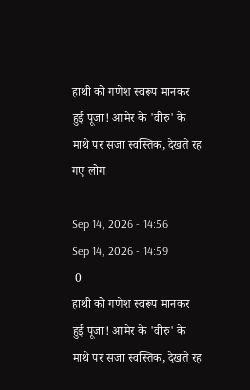हाथी को गणेश स्वरूप मानकर हुई पूजा! आमेर के 'वीरु' के माथे पर सजा स्वस्तिक, देखते रह गए लोग

Sep 14, 2026 - 14:56
Sep 14, 2026 - 14:59
 0
हाथी को गणेश स्वरूप मानकर हुई पूजा! आमेर के 'वीरु' के माथे पर सजा स्वस्तिक, देखते रह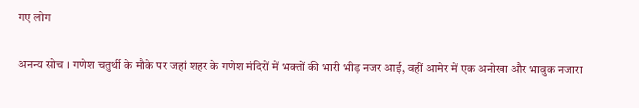गए लोग

अनन्य सोच । गणेश चतुर्थी के मौके पर जहां शहर के गणेश मंदिरों में भक्तों की भारी भीड़ नजर आई, वहीं आमेर में एक अनोखा और भावुक नजारा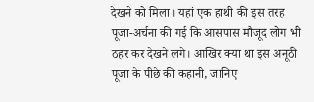देखने को मिला। यहां एक हाथी की इस तरह पूजा-अर्चना की गई कि आसपास मौजूद लोग भी ठहर कर देखने लगे। आखिर क्या था इस अनूठी पूजा के पीछे की कहानी, जानिए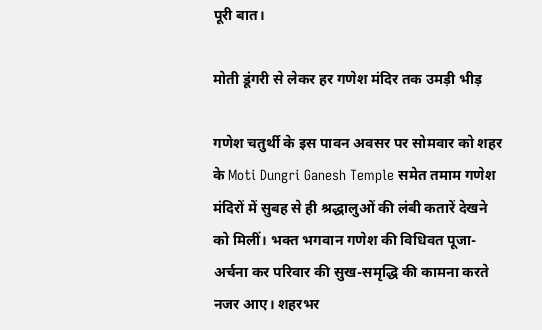पूरी बात।

मोती डूंगरी से लेकर हर गणेश मंदिर तक उमड़ी भीड़

गणेश चतुर्थी के इस पावन अवसर पर सोमवार को शहर के Moti Dungri Ganesh Temple समेत तमाम गणेश मंदिरों में सुबह से ही श्रद्धालुओं की लंबी कतारें देखने को मिलीं। भक्त भगवान गणेश की विधिवत पूजा-अर्चना कर परिवार की सुख-समृद्धि की कामना करते नजर आए। शहरभर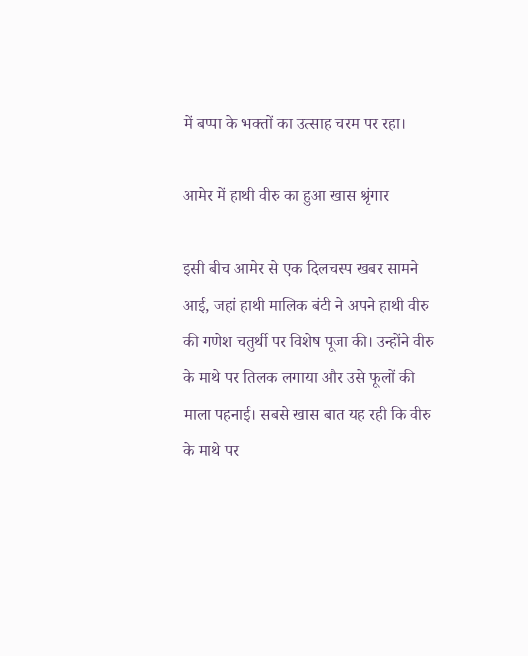में बप्पा के भक्तों का उत्साह चरम पर रहा।

आमेर में हाथी वीरु का हुआ खास श्रृंगार

इसी बीच आमेर से एक दिलचस्प खबर सामने आई, जहां हाथी मालिक बंटी ने अपने हाथी वीरु की गणेश चतुर्थी पर विशेष पूजा की। उन्होंने वीरु के माथे पर तिलक लगाया और उसे फूलों की माला पहनाई। सबसे खास बात यह रही कि वीरु के माथे पर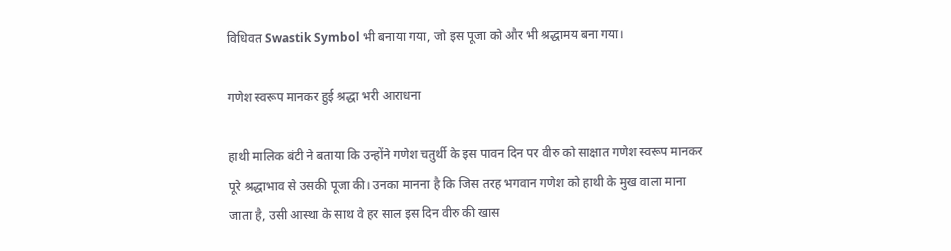विधिवत Swastik Symbol भी बनाया गया, जो इस पूजा को और भी श्रद्धामय बना गया।

गणेश स्वरूप मानकर हुई श्रद्धा भरी आराधना

हाथी मालिक बंटी ने बताया कि उन्होंने गणेश चतुर्थी के इस पावन दिन पर वीरु को साक्षात गणेश स्वरूप मानकर पूरे श्रद्धाभाव से उसकी पूजा की। उनका मानना है कि जिस तरह भगवान गणेश को हाथी के मुख वाला माना जाता है, उसी आस्था के साथ वे हर साल इस दिन वीरु की खास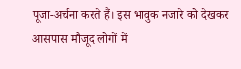पूजा-अर्चना करते हैं। इस भावुक नजारे को देखकर आसपास मौजूद लोगों में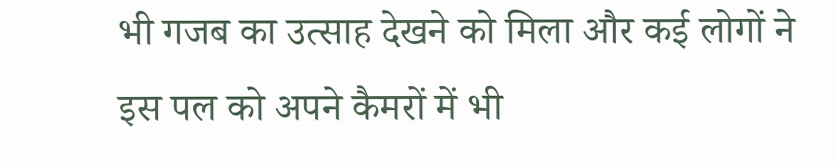भी गजब का उत्साह देखने को मिला और कई लोगों ने इस पल को अपने कैमरों में भी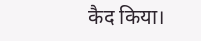कैद किया।